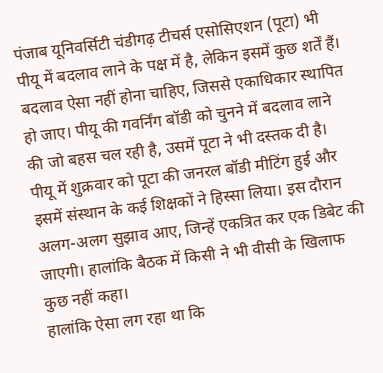पंजाब यूनिवर्सिटी चंडीगढ़ टीचर्स एसोसिएशन (पूटा) भी पीयू में बदलाव लाने के पक्ष में है, लेकिन इसमें कुछ शर्तें हैं। बदलाव ऐसा नहीं होना चाहिए, जिससे एकाधिकार स्थापित हो जाए। पीयू की गवर्निंग बॉडी को चुनने में बदलाव लाने की जो बहस चल रही है, उसमें पूटा ने भी दस्तक दी है।
पीयू में शुक्रवार को पूटा की जनरल बॉडी मीटिंग हुई और इसमें संस्थान के कई शिक्षकों ने हिस्सा लिया। इस दौरान अलग-अलग सुझाव आए, जिन्हें एकत्रित कर एक डिबेट की जाएगी। हालांकि बैठक में किसी ने भी वीसी के खिलाफ कुछ नहीं कहा।
हालांकि ऐसा लग रहा था कि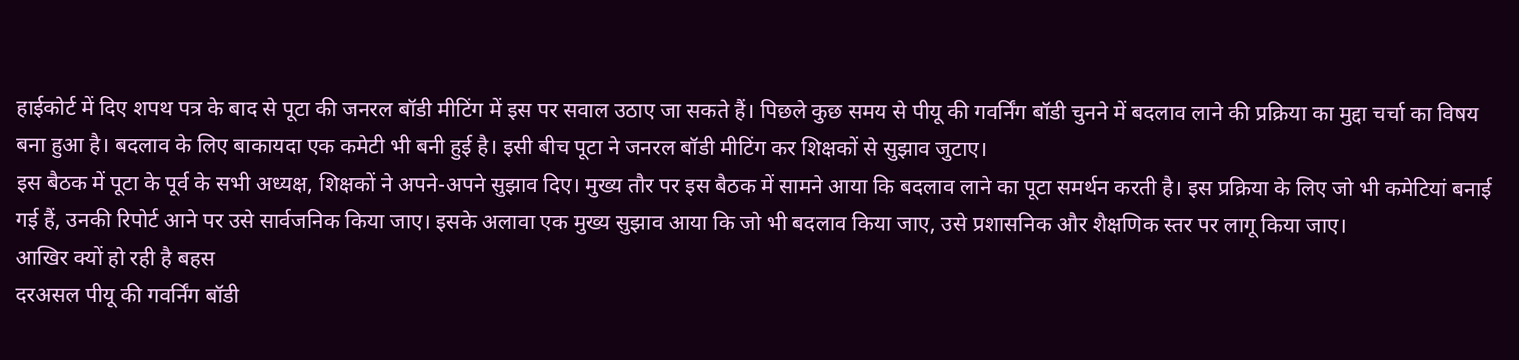हाईकोर्ट में दिए शपथ पत्र के बाद से पूटा की जनरल बॉडी मीटिंग में इस पर सवाल उठाए जा सकते हैं। पिछले कुछ समय से पीयू की गवर्निंग बॉडी चुनने में बदलाव लाने की प्रक्रिया का मुद्दा चर्चा का विषय बना हुआ है। बदलाव के लिए बाकायदा एक कमेटी भी बनी हुई है। इसी बीच पूटा ने जनरल बॉडी मीटिंग कर शिक्षकों से सुझाव जुटाए।
इस बैठक में पूटा के पूर्व के सभी अध्यक्ष, शिक्षकों ने अपने-अपने सुझाव दिए। मुख्य तौर पर इस बैठक में सामने आया कि बदलाव लाने का पूटा समर्थन करती है। इस प्रक्रिया के लिए जो भी कमेटियां बनाई गई हैं, उनकी रिपोर्ट आने पर उसे सार्वजनिक किया जाए। इसके अलावा एक मुख्य सुझाव आया कि जो भी बदलाव किया जाए, उसे प्रशासनिक और शैक्षणिक स्तर पर लागू किया जाए।
आखिर क्यों हो रही है बहस
दरअसल पीयू की गवर्निंग बॉडी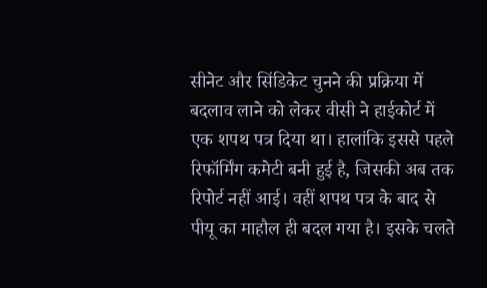सीनेट और सिंडिकेट चुनने की प्रक्रिया में बदलाव लाने को लेकर वीसी ने हाईकोर्ट में एक शपथ पत्र दिया था। हालांकि इससे पहले रिफॉर्मिंग कमेटी बनी हुई है, जिसकी अब तक रिपोर्ट नहीं आई। वहीं शपथ पत्र के बाद से पीयू का माहौल ही बदल गया है। इसके चलते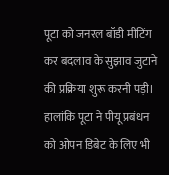पूटा को जनरल बॉडी मीटिंग कर बदलाव के सुझाव जुटाने की प्रक्रिया शुरू करनी पड़ी। हालांकि पूटा ने पीयू प्रबंधन को ओपन डिबेट के लिए भी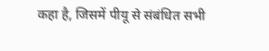कहा है, जिसमें पीयू से संबंधित सभी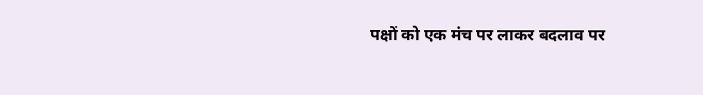पक्षों को एक मंच पर लाकर बदलाव पर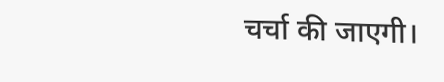चर्चा की जाएगी।